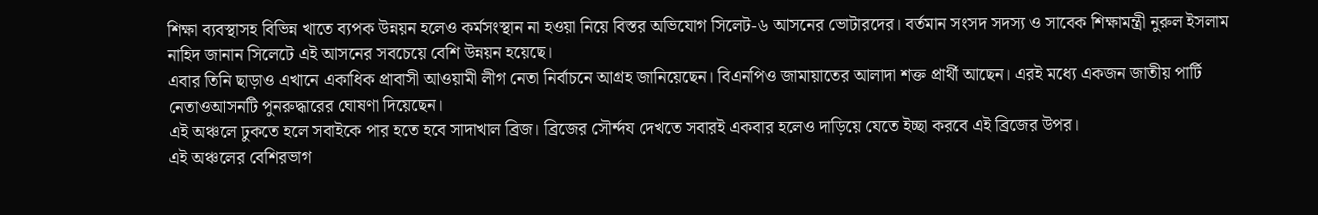শিক্ষা ব্যবস্থাসহ বিভিন্ন খাতে ব্যপক উন্নয়ন হলেও কর্মসংস্থান না হওয়া নিয়ে বিস্তর অভিযোগ সিলেট-৬ আসনের ভোটারদের। বর্তমান সংসদ সদস্য ও সাবেক শিক্ষামন্ত্রী নুরুল ইসলাম নাহিদ জানান সিলেটে এই আসনের সবচেয়ে বেশি উন্নয়ন হয়েছে।
এবার তিনি ছাড়াও এখানে একাধিক প্রাবাসী আওয়ামী লীগ নেতা নির্বাচনে আগ্রহ জানিয়েছেন। বিএনপিও জামায়াতের আলাদা শক্ত প্রার্থী আছেন। এরই মধ্যে একজন জাতীয় পার্টি নেতাওআসনটি পুনরুদ্ধারের ঘোষণা দিয়েছেন।
এই অঞ্চলে ঢুকতে হলে সবাইকে পার হতে হবে সাদাখাল ব্রিজ। ব্রিজের সৌর্ন্দয দেখতে সবারই একবার হলেও দাড়িয়ে যেতে ইচ্ছা করবে এই ব্রিজের উপর।
এই অঞ্চলের বেশিরভাগ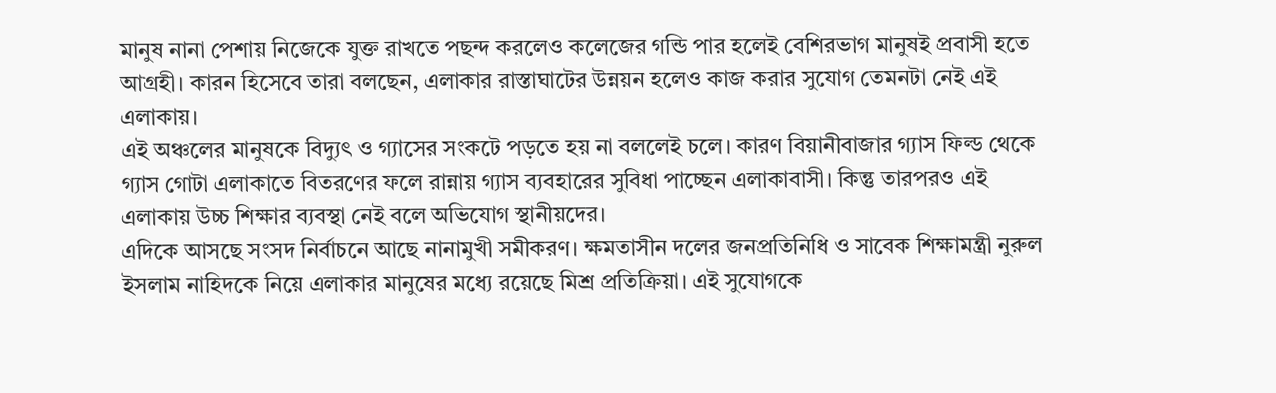মানুষ নানা পেশায় নিজেকে যুক্ত রাখতে পছন্দ করলেও কলেজের গন্ডি পার হলেই বেশিরভাগ মানুষই প্রবাসী হতে আগ্রহী। কারন হিসেবে তারা বলছেন, এলাকার রাস্তাঘাটের উন্নয়ন হলেও কাজ করার সুযোগ তেমনটা নেই এই এলাকায়।
এই অঞ্চলের মানুষকে বিদ্যুৎ ও গ্যাসের সংকটে পড়তে হয় না বললেই চলে। কারণ বিয়ানীবাজার গ্যাস ফিল্ড থেকে গ্যাস গোটা এলাকাতে বিতরণের ফলে রান্নায় গ্যাস ব্যবহারের সুবিধা পাচ্ছেন এলাকাবাসী। কিন্তু তারপরও এই এলাকায় উচ্চ শিক্ষার ব্যবস্থা নেই বলে অভিযোগ স্থানীয়দের।
এদিকে আসছে সংসদ নির্বাচনে আছে নানামুখী সমীকরণ। ক্ষমতাসীন দলের জনপ্রতিনিধি ও সাবেক শিক্ষামন্ত্রী নুরুল ইসলাম নাহিদকে নিয়ে এলাকার মানুষের মধ্যে রয়েছে মিশ্র প্রতিক্রিয়া। এই সুযোগকে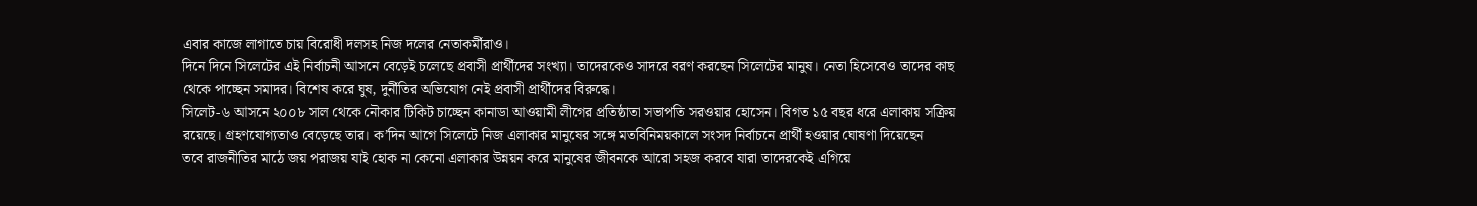এবার কাজে লাগাতে চায় বিরোধী দলসহ নিজ দলের নেতাকর্মীরাও।
দিনে দিনে সিলেটের এই নির্বাচনী আসনে বেড়েই চলেছে প্রবাসী প্রার্থীদের সংখ্যা। তাদেরকেও সাদরে বরণ করছেন সিলেটের মানুষ। নেতা হিসেবেও তাদের কাছ থেকে পাচ্ছেন সমাদর। বিশেষ করে ঘুষ, দুর্নীতির অভিযোগ নেই প্রবাসী প্রার্থীদের বিরুদ্ধে।
সিলেট-৬ আসনে ২০০৮ সাল থেকে নৌকার টিকিট চাচ্ছেন কানাডা আওয়ামী লীগের প্রতিষ্ঠাতা সভাপতি সরওয়ার হোসেন। বিগত ১৫ বছর ধরে এলাকায় সক্রিয় রয়েছে। গ্রহণযোগ্যতাও বেড়েছে তার। ক’দিন আগে সিলেটে নিজ এলাকার মানুষের সঙ্গে মতবিনিময়কালে সংসদ নির্বাচনে প্রার্থী হওয়ার ঘোষণা দিয়েছেন
তবে রাজনীতির মাঠে জয় পরাজয় যাই হোক না কেনো এলাকার উন্নয়ন করে মানুষের জীবনকে আরো সহজ করবে যারা তাদেরকেই এগিয়ে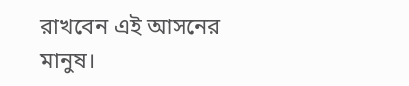রাখবেন এই আসনের মানুষ।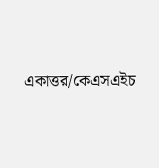একাত্তর/কেএসএইচ